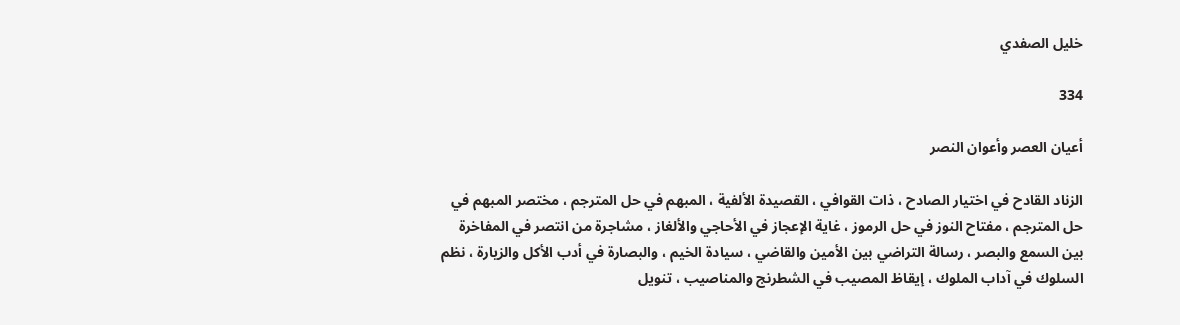خليل الصفدي

334

أعيان العصر وأعوان النصر

الزناد القادح في اختيار الصادح ، ذات القوافي ، القصيدة الألفية ، المبهم في حل المترجم ، مختصر المبهم في حل المترجم ، مفتاح النوز في حل الرموز ، غاية الإعجاز في الأحاجي والألغاز ، مشاجرة من انتصر في المفاخرة بين السمع والبصر ، رسالة التراضي بين الأمين والقاضي ، سيادة الخيم ، والبصارة في أدب الأكل والزيارة ، نظم السلوك في آداب الملوك ، إيقاظ المصيب في الشطرنج والمناصيب ، تنويل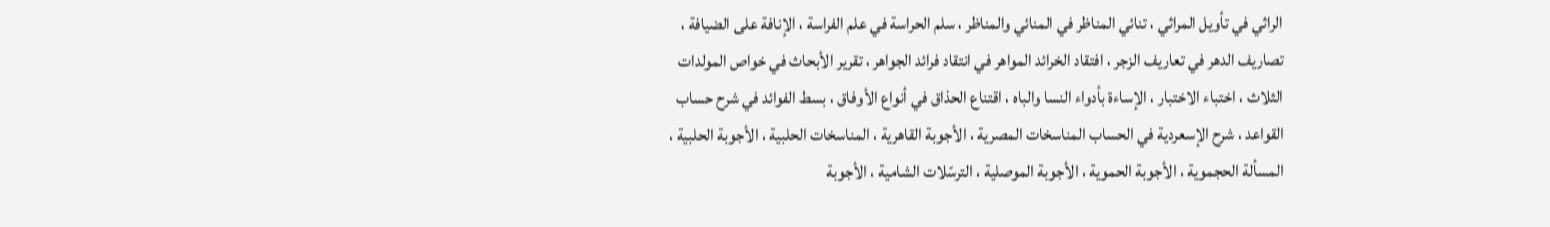الراثي في تأويل المراثي ، تنائي المناظر في المنائي والمناظر ، سلم الحراسة في علم الفراسة ، الإنافة على الضيافة ، تصاريف الدهر في تعاريف الزجر ، افتقاد الخرائد المواهر في انتقاد فرائد الجواهر ، تقرير الأبحاث في خواص المولدات الثلاث ، اختباء الاختبار ، الإساءة بأدواء النسا والباه ، اقتناع الحذاق في أنواع الأوفاق ، بسط الفوائد في شرح حساب القواعد ، شرح الإسعردية في الحساب المناسخات المصرية ، الأجوبة القاهرية ، المناسخات الحلبية ، الأجوبة الحلبية ، المسألة الحجموية ، الأجوبة الحموية ، الأجوبة الموصلية ، الترسّلات الشامية ، الأجوبة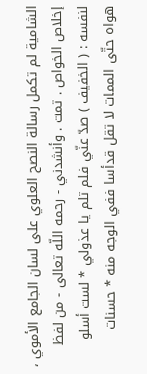الشامية لم تكمل رسالة النصح العلوي على لسان الجامع الأموي ، إخلاص الخواص . تمت . وأنشدني - رحمه اللّه تعالى - من لفظ لنفسه : ( الخفيف ) صدّ عنّي فلم تلم يا عذولي * لست أسلو هواه حتّى الممات لا تقل قدأسا ففي الوجه منه * حسنات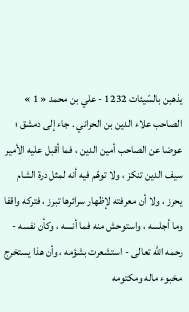يذهبن بالسّيئات 1232 - علي بن محمد « 1 » الصاحب علاء الدين بن الحراني . جاء إلى دمشق ؛ عوضا عن الصاحب أمين الدين ، فما أقبل عليه الأمير سيف الدين تنكز ، ولا توهّم فيه أنه لمثل درة الشام يحرز ، ولا أن معرفته لإظهار سرائرها تبرز ، فتركه واقفا وما أجلسه ، واستوحش منه فما أنسه ، وكأن نفسه - رحمه اللّه تعالى - استشعرت بشؤمه ، وأن هذا يستخرج مخبوء ماله ومكتومه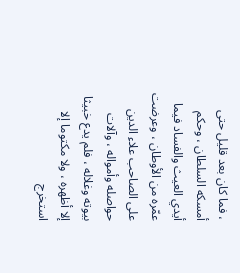، فما كان بعد قليل حتى أمسكه السلطان ، وحكم أيدي العيث والفساد فيما عمّره من الأوطان ، وعرضت على الصاحب علاء الدين حواصله وأمواله ، وآلات بيوته وغلاله ، فلم يدع خبيثا إلا أظهره ، ولا مكتوما إلا استخرج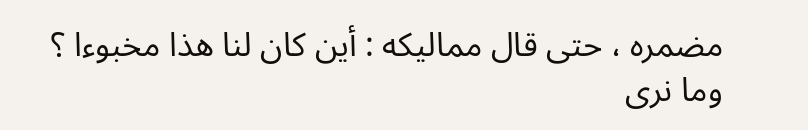مضمره ، حتى قال مماليكه : أين كان لنا هذا مخبوءا ؟ وما نرى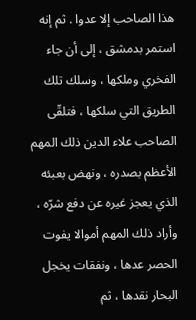هذا الصاحب إلا عدوا . ثم إنه استمر بدمشق ، إلى أن جاء الفخري وملكها ، وسلك تلك الطريق التي سلكها ، فتلقّى الصاحب علاء الدين ذلك المهم الأعظم بصدره ، ونهض بعبئه الذي يعجز غيره عن دفع شرّه ، وأراد ذلك المهم أموالا يفوت الحصر عدها ، ونفقات يخجل البحار نقدها ، ثم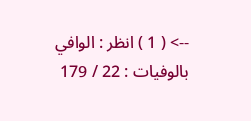--> ( 1 ) انظر : الوافي بالوفيات : 22 / 179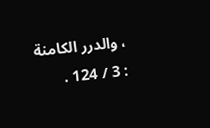، والدرر الكامنة : 3 / 124 .